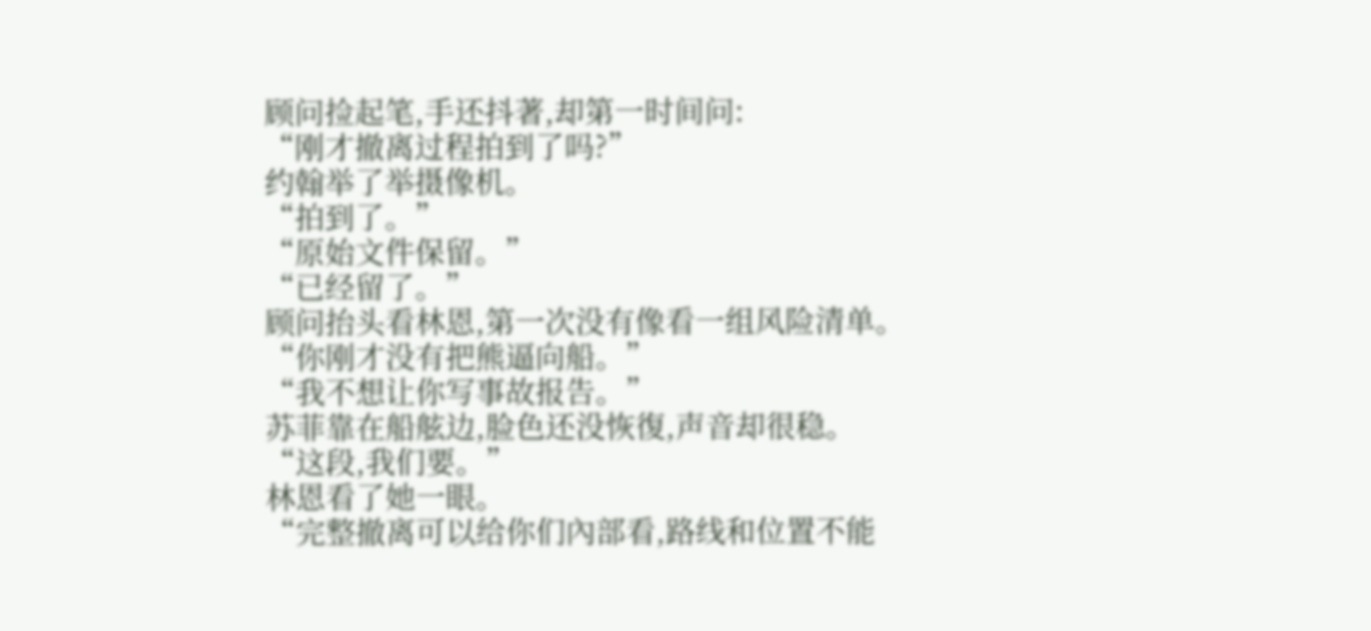顾问捡起笔,手还抖著,却第一时间问:
“刚才撤离过程拍到了吗?”
约翰举了举摄像机。
“拍到了。”
“原始文件保留。”
“已经留了。”
顾问抬头看林恩,第一次没有像看一组风险清单。
“你刚才没有把熊逼向船。”
“我不想让你写事故报告。”
苏菲靠在船舷边,脸色还没恢復,声音却很稳。
“这段,我们要。”
林恩看了她一眼。
“完整撤离可以给你们內部看,路线和位置不能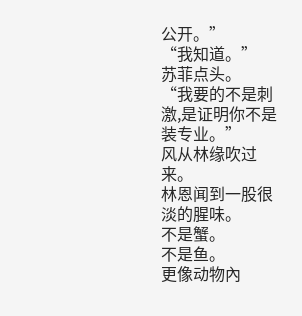公开。”
“我知道。”
苏菲点头。
“我要的不是刺激,是证明你不是装专业。”
风从林缘吹过来。
林恩闻到一股很淡的腥味。
不是蟹。
不是鱼。
更像动物內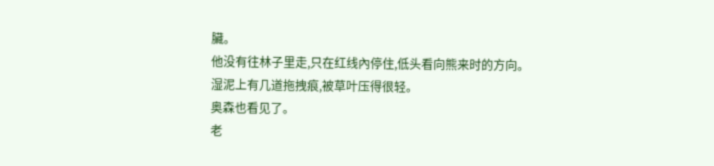臟。
他没有往林子里走,只在红线內停住,低头看向熊来时的方向。
湿泥上有几道拖拽痕,被草叶压得很轻。
奥森也看见了。
老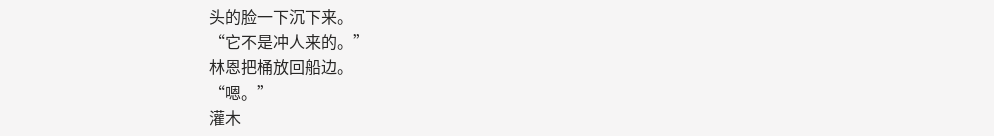头的脸一下沉下来。
“它不是冲人来的。”
林恩把桶放回船边。
“嗯。”
灌木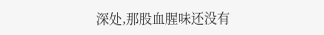深处,那股血腥味还没有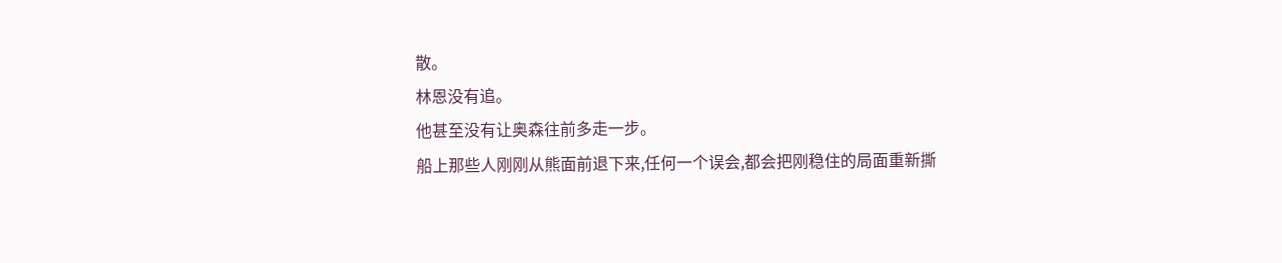散。
林恩没有追。
他甚至没有让奥森往前多走一步。
船上那些人刚刚从熊面前退下来,任何一个误会,都会把刚稳住的局面重新撕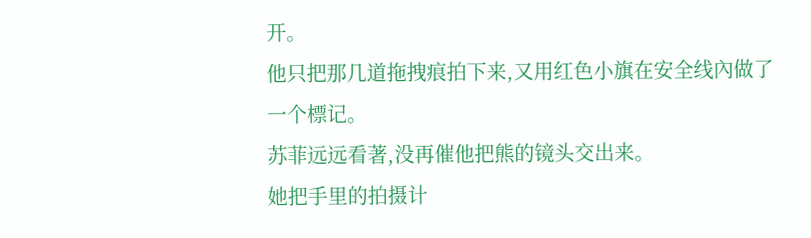开。
他只把那几道拖拽痕拍下来,又用红色小旗在安全线內做了一个標记。
苏菲远远看著,没再催他把熊的镜头交出来。
她把手里的拍摄计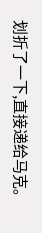划折了一下,直接递给马克。